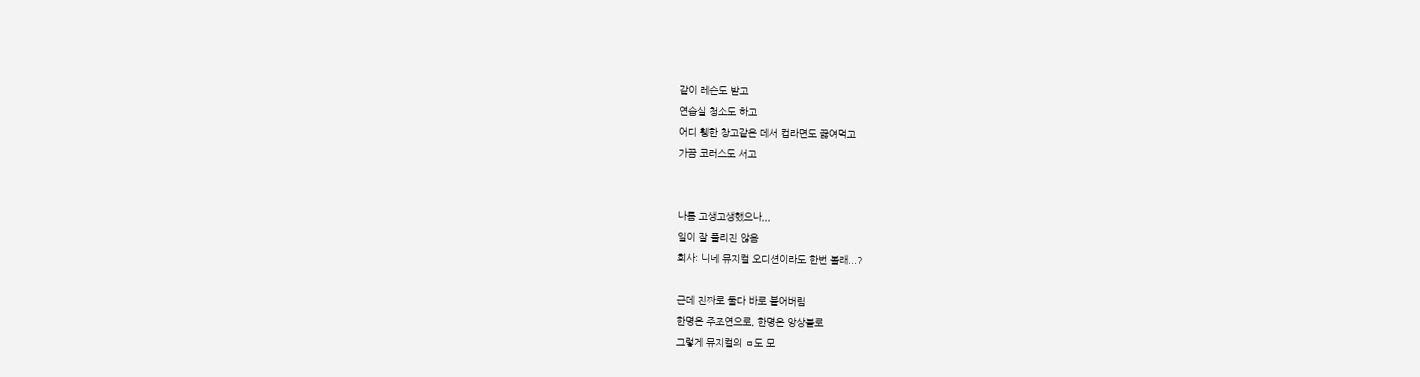같이 레슨도 받고
연습실 청소도 하고
어디 휑한 창고같은 데서 컵라면도 끓여먹고
가끔 코러스도 서고


나름 고생고생했으나,,,
일이 잘 풀리진 않음
회사: 니네 뮤지컬 오디션이라도 한번 볼래...?

근데 진짜로 둘다 바로 붙어버림
한명은 주조연으로, 한명은 앙상블로
그렇게 뮤지컬의 ㅁ도 모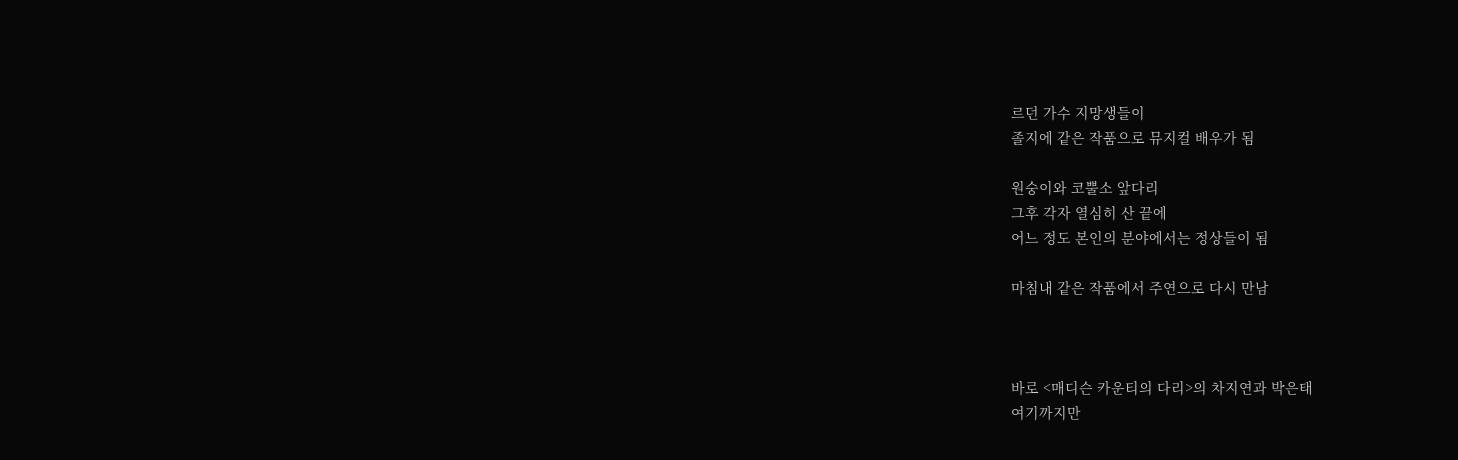르던 가수 지망생들이
졸지에 같은 작품으로 뮤지컬 배우가 됨

원숭이와 코뿔소 앞다리
그후 각자 열심히 산 끝에
어느 정도 본인의 분야에서는 정상들이 됨

마침내 같은 작품에서 주연으로 다시 만남



바로 <매디슨 카운티의 다리>의 차지연과 박은태
여기까지만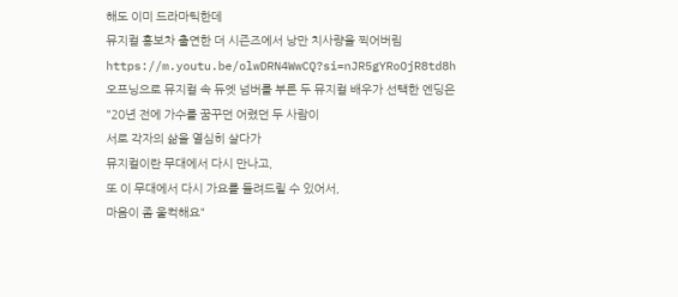해도 이미 드라마틱한데
뮤지컬 홍보차 출연한 더 시즌즈에서 낭만 치사량을 찍어버림
https://m.youtu.be/olwDRN4WwCQ?si=nJR5gYRoOjR8td8h
오프닝으로 뮤지컬 속 듀엣 넘버를 부른 두 뮤지컬 배우가 선택한 엔딩은
"20년 전에 가수를 꿈꾸던 어렸던 두 사람이
서로 각자의 삶을 열심히 살다가
뮤지컬이란 무대에서 다시 만나고,
또 이 무대에서 다시 가요를 들려드릴 수 있어서,
마음이 좀 울컥해요"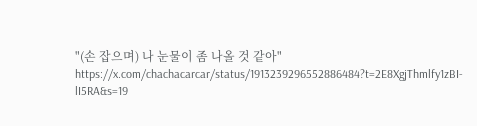"(손 잡으며) 나 눈물이 좀 나올 것 같아"
https://x.com/chachacarcar/status/1913239296552886484?t=2E8XgjThmlfy1zBI-lI5RA&s=19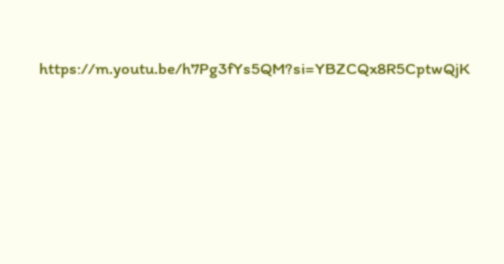https://m.youtu.be/h7Pg3fYs5QM?si=YBZCQx8R5CptwQjK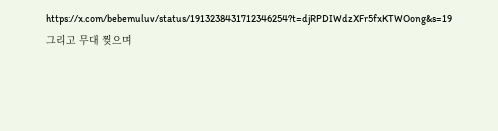https://x.com/bebemuluv/status/1913238431712346254?t=djRPDIWdzXFr5fxKTWOong&s=19
그리고 무대 찢으며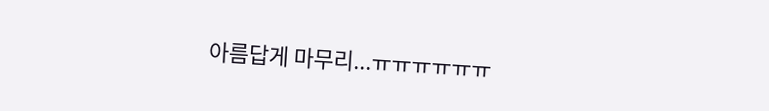아름답게 마무리...ㅠㅠㅠㅠㅠㅠ